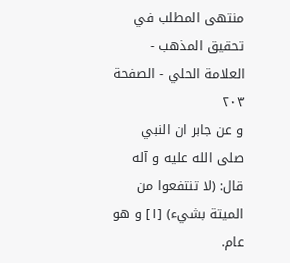منتهى المطلب في تحقيق المذهب - العلامة الحلي - الصفحة ٢٠٣
و عن جابر ان النبي صلى الله عليه و آله قال: (لا تنتفعوا من الميتة بشيء) [١] و هو عام.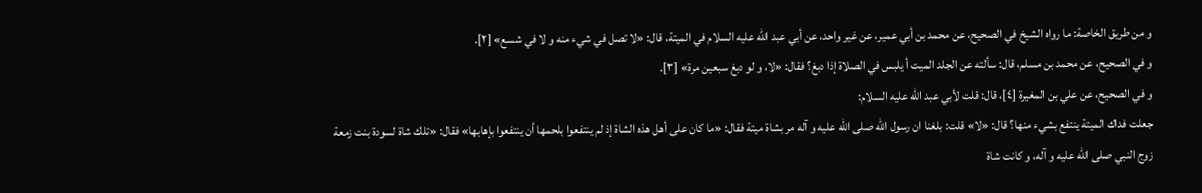و من طريق الخاصة: ما رواه الشيخ في الصحيح، عن محمد بن أبي عمير، عن غير واحد، عن أبي عبد الله عليه السلام في الميتة، قال: «لا تصل في شيء منه و لا في شسع» [٢].
و في الصحيح، عن محمد بن مسلم، قال: سألته عن الجلد الميت أ يلبس في الصلاة إذا دبغ؟ فقال: «لا، و لو دبغ سبعين مرة» [٣].
و في الصحيح، عن علي بن المغيرة [٤]، قال: قلت لأبي عبد الله عليه السلام:
جعلت فداك الميتة ينتفع بشيء منها؟ قال: «لا» قلت: بلغنا ان رسول الله صلى الله عليه و آله مر بشاة ميتة فقال: «ما كان على أهل هذه الشاة إذ لم ينتفعوا بلحمها أن ينتفعوا بإهابها» فقال: «تلك شاة لسودة بنت زمعة زوج النبي صلى الله عليه و آله، و كانت شاة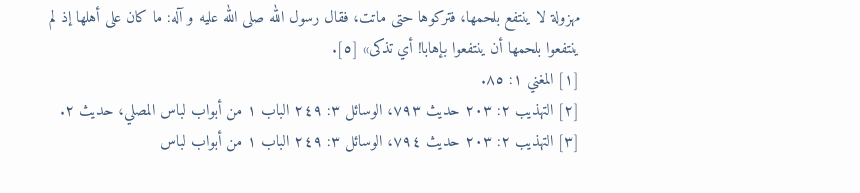مهزولة لا ينتفع بلحمها، فتركوها حتى ماتت، فقال رسول الله صلى الله عليه و آله: ما كان على أهلها إذ لم ينتفعوا بلحمها أن ينتفعوا بإهابا! أي تذكى» [٥].
[١] المغني ١: ٨٥.
[٢] التهذيب ٢: ٢٠٣ حديث ٧٩٣، الوسائل ٣: ٢٤٩ الباب ١ من أبواب لباس المصلي، حديث ٢.
[٣] التهذيب ٢: ٢٠٣ حديث ٧٩٤، الوسائل ٣: ٢٤٩ الباب ١ من أبواب لباس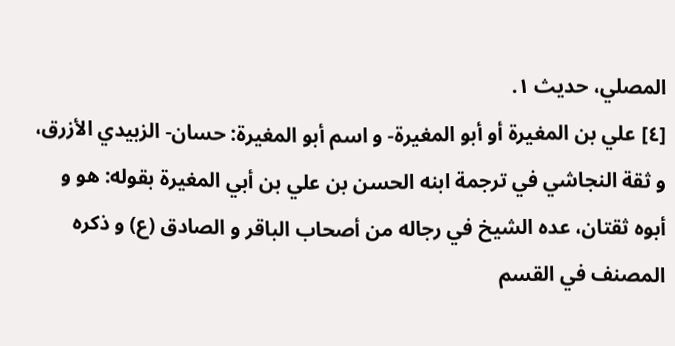المصلي، حديث ١.
[٤] علي بن المغيرة أو أبو المغيرة- و اسم أبو المغيرة: حسان- الزبيدي الأزرق، و ثقة النجاشي في ترجمة ابنه الحسن بن علي بن أبي المغيرة بقوله: هو و أبوه ثقتان، عده الشيخ في رجاله من أصحاب الباقر و الصادق (ع) و ذكره المصنف في القسم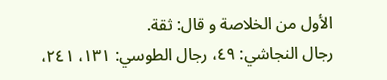الأول من الخلاصة و قال: ثقة.
رجال النجاشي: ٤٩، رجال الطوسي: ١٣١، ٢٤١،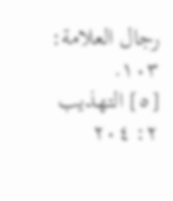رجال العلامة: ١٠٣.
[٥] التهذيب ٢: ٢٠٤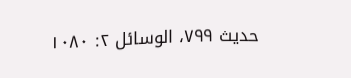حديث ٧٩٩، الوسائل ٢: ١٠٨٠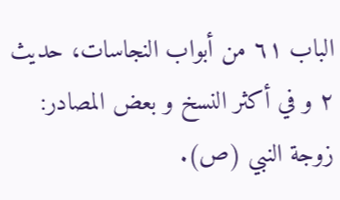الباب ٦١ من أبواب النجاسات، حديث ٢ و في أكثر النسخ و بعض المصادر: زوجة النبي (ص).